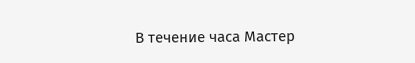В течение часа Мастер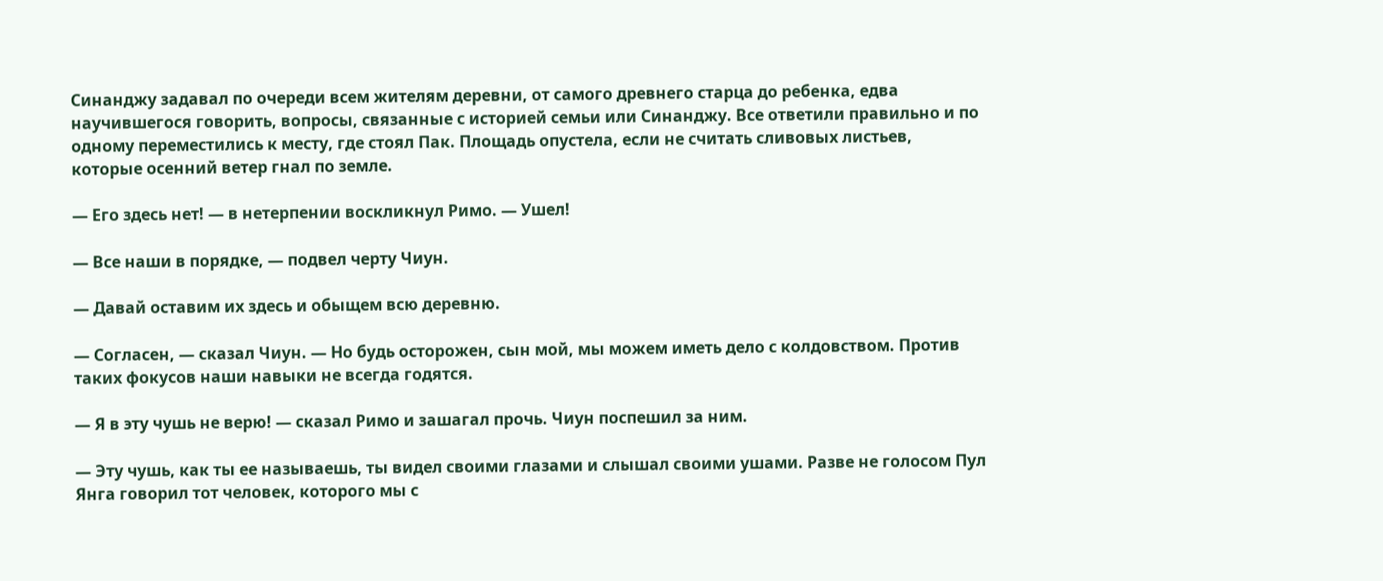Синанджу задавал по очереди всем жителям деревни, от самого древнего старца до ребенка, едва научившегося говорить, вопросы, связанные с историей семьи или Синанджу. Все ответили правильно и по одному переместились к месту, где стоял Пак. Площадь опустела, если не считать сливовых листьев, которые осенний ветер гнал по земле.

— Его здесь нет! — в нетерпении воскликнул Римо. — Ушел!

— Все наши в порядке, — подвел черту Чиун.

— Давай оставим их здесь и обыщем всю деревню.

— Согласен, — сказал Чиун. — Но будь осторожен, сын мой, мы можем иметь дело с колдовством. Против таких фокусов наши навыки не всегда годятся.

— Я в эту чушь не верю! — сказал Римо и зашагал прочь. Чиун поспешил за ним.

— Эту чушь, как ты ее называешь, ты видел своими глазами и слышал своими ушами. Разве не голосом Пул Янга говорил тот человек, которого мы с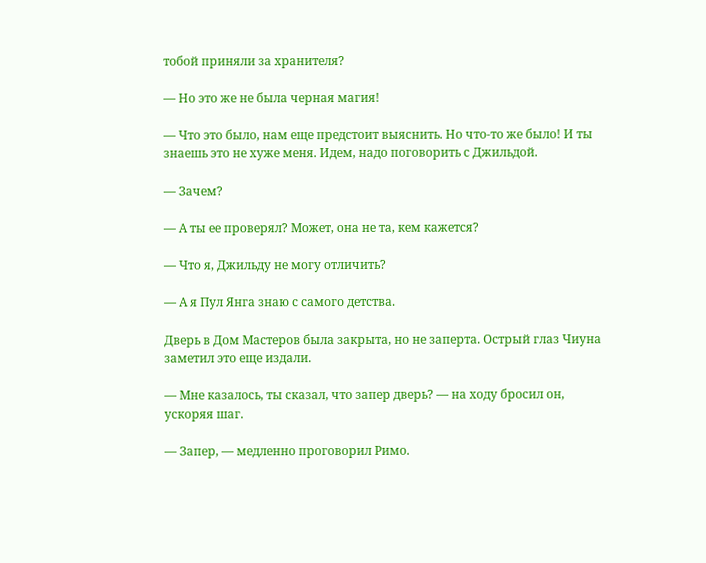тобой приняли за хранителя?

— Но это же не была черная магия!

— Что это было, нам еще предстоит выяснить. Но что-то же было! И ты знаешь это не хуже меня. Идем, надо поговорить с Джильдой.

— Зачем?

— А ты ее проверял? Может, она не та, кем кажется?

— Что я, Джильду не могу отличить?

— А я Пул Янга знаю с самого детства.

Дверь в Дом Мастеров была закрыта, но не заперта. Острый глаз Чиуна заметил это еще издали.

— Мне казалось, ты сказал, что запер дверь? — на ходу бросил он, ускоряя шаг.

— Запер, — медленно проговорил Римо.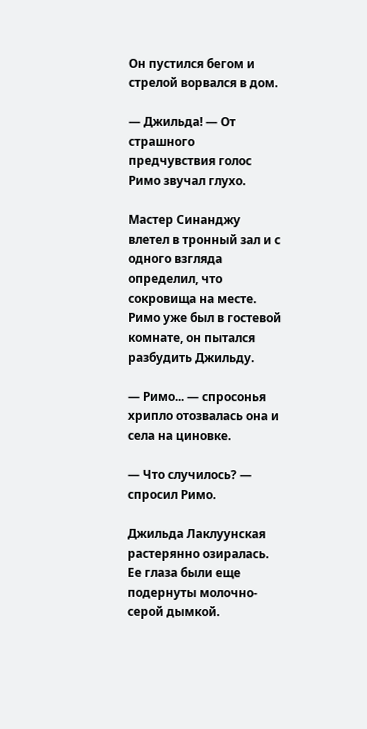Он пустился бегом и стрелой ворвался в дом.

— Джильда! — От страшного предчувствия голос Римо звучал глухо.

Мастер Синанджу влетел в тронный зал и с одного взгляда определил, что сокровища на месте. Римо уже был в гостевой комнате, он пытался разбудить Джильду.

— Римо... — спросонья хрипло отозвалась она и села на циновке.

— Что случилось? — спросил Римо.

Джильда Лаклуунская растерянно озиралась. Ее глаза были еще подернуты молочно-серой дымкой.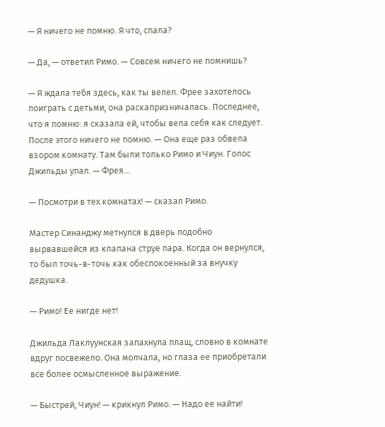— Я ничего не помню. Я что, спала?

— Да, — ответил Римо. — Совсем ничего не помнишь?

— Я ждала тебя здесь, как ты велел. Фрее захотелось поиграть с детьми, она раскапризничалась. Последнее, что я помню: я сказала ей, чтобы вела себя как следует. После этого ничего не помню. — Она еще раз обвела взором комнату. Там были только Римо и Чиун. Голос Джильды упал. — Фрея...

— Посмотри в тех комнатах! — сказал Римо.

Мастер Синанджу метнулся в дверь подобно вырвавшейся из клапана струе пара. Когда он вернулся, то был точь-в-точь как обеспокоенный за внучку дедушка.

— Римо! Ее нигде нет!

Джильда Лаклуунская запахнула плащ, словно в комнате вдруг посвежело. Она молчала, но глаза ее приобретали все более осмысленное выражение.

— Быстрей, Чиун! — крикнул Римо. — Надо ее найти!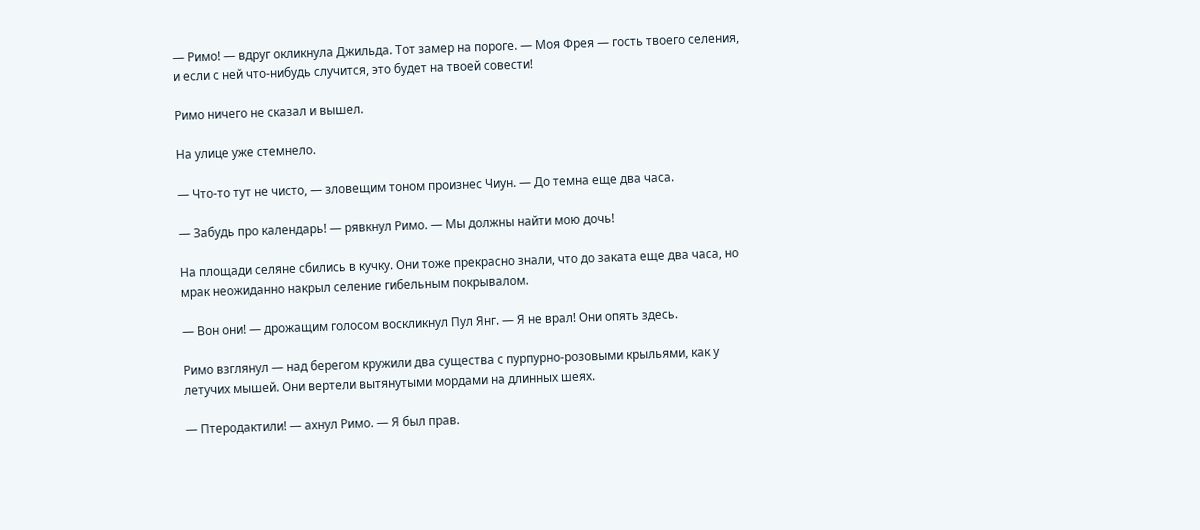— Римо! — вдруг окликнула Джильда. Тот замер на пороге. — Моя Фрея — гость твоего селения, и если с ней что-нибудь случится, это будет на твоей совести!

Римо ничего не сказал и вышел.

На улице уже стемнело.

— Что-то тут не чисто, — зловещим тоном произнес Чиун. — До темна еще два часа.

— Забудь про календарь! — рявкнул Римо. — Мы должны найти мою дочь!

На площади селяне сбились в кучку. Они тоже прекрасно знали, что до заката еще два часа, но мрак неожиданно накрыл селение гибельным покрывалом.

— Вон они! — дрожащим голосом воскликнул Пул Янг. — Я не врал! Они опять здесь.

Римо взглянул — над берегом кружили два существа с пурпурно-розовыми крыльями, как у летучих мышей. Они вертели вытянутыми мордами на длинных шеях.

— Птеродактили! — ахнул Римо. — Я был прав.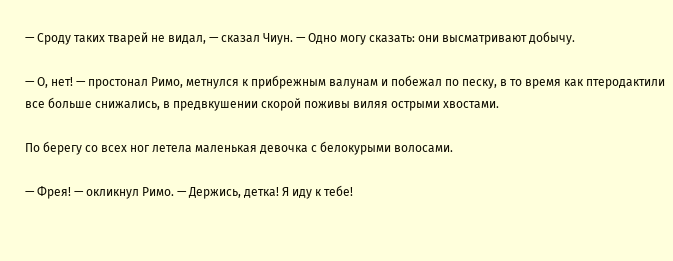— Сроду таких тварей не видал, — сказал Чиун. — Одно могу сказать: они высматривают добычу.

— О, нет! — простонал Римо, метнулся к прибрежным валунам и побежал по песку, в то время как птеродактили все больше снижались, в предвкушении скорой поживы виляя острыми хвостами.

По берегу со всех ног летела маленькая девочка с белокурыми волосами.

— Фрея! — окликнул Римо. — Держись, детка! Я иду к тебе!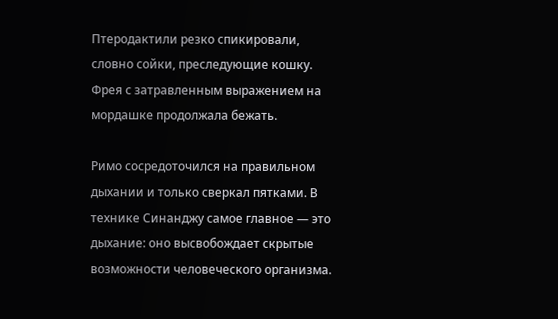Птеродактили резко спикировали, словно сойки, преследующие кошку. Фрея с затравленным выражением на мордашке продолжала бежать.

Римо сосредоточился на правильном дыхании и только сверкал пятками. В технике Синанджу самое главное — это дыхание: оно высвобождает скрытые возможности человеческого организма.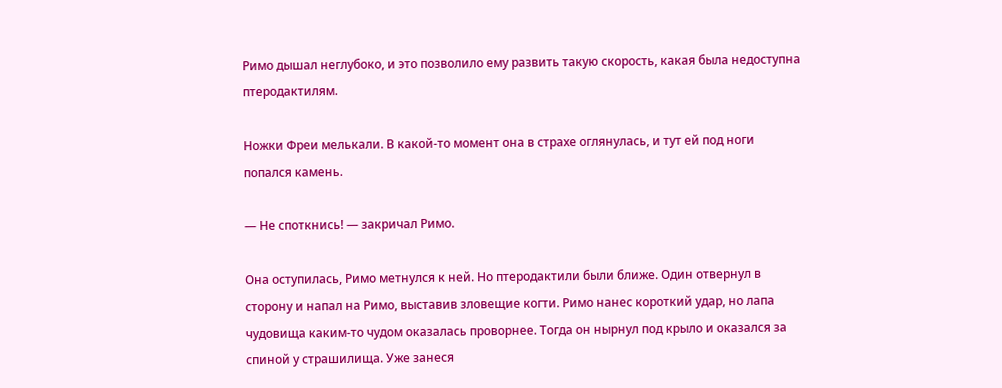Римо дышал неглубоко, и это позволило ему развить такую скорость, какая была недоступна птеродактилям.

Ножки Фреи мелькали. В какой-то момент она в страхе оглянулась, и тут ей под ноги попался камень.

— Не споткнись! — закричал Римо.

Она оступилась, Римо метнулся к ней. Но птеродактили были ближе. Один отвернул в сторону и напал на Римо, выставив зловещие когти. Римо нанес короткий удар, но лапа чудовища каким-то чудом оказалась проворнее. Тогда он нырнул под крыло и оказался за спиной у страшилища. Уже занеся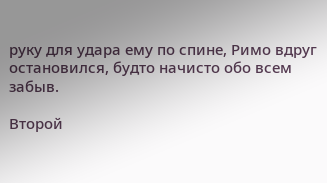руку для удара ему по спине, Римо вдруг остановился, будто начисто обо всем забыв.

Второй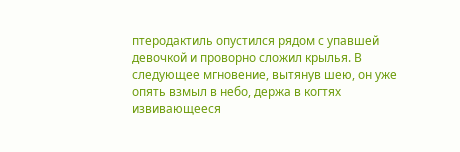птеродактиль опустился рядом с упавшей девочкой и проворно сложил крылья. В следующее мгновение, вытянув шею, он уже опять взмыл в небо, держа в когтях извивающееся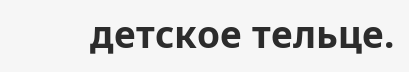детское тельце.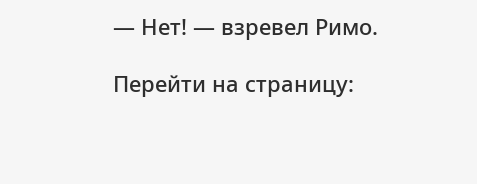— Нет! — взревел Римо.

Перейти на страницу: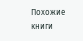Похожие книги